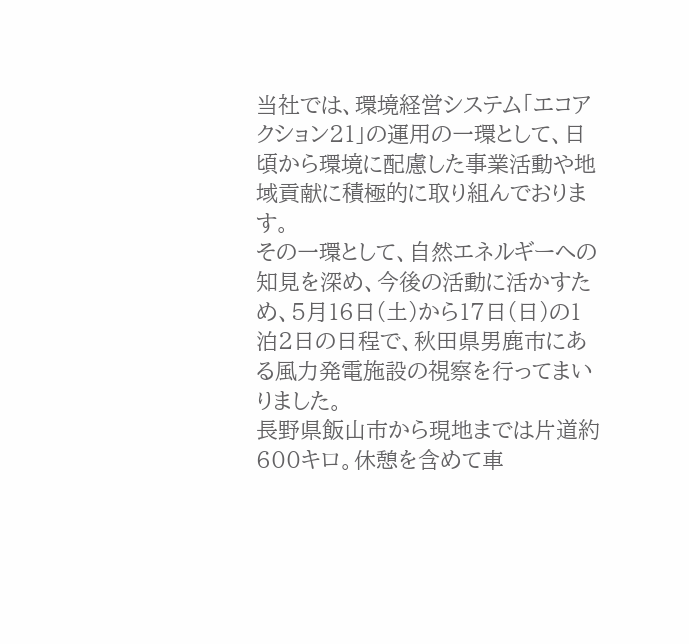当社では、環境経営システム「エコアクション21」の運用の一環として、日頃から環境に配慮した事業活動や地域貢献に積極的に取り組んでおります。
その一環として、自然エネルギーへの知見を深め、今後の活動に活かすため、5月16日(土)から17日(日)の1泊2日の日程で、秋田県男鹿市にある風力発電施設の視察を行ってまいりました。
長野県飯山市から現地までは片道約600キロ。休憩を含めて車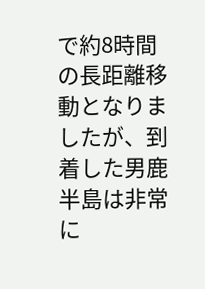で約8時間の長距離移動となりましたが、到着した男鹿半島は非常に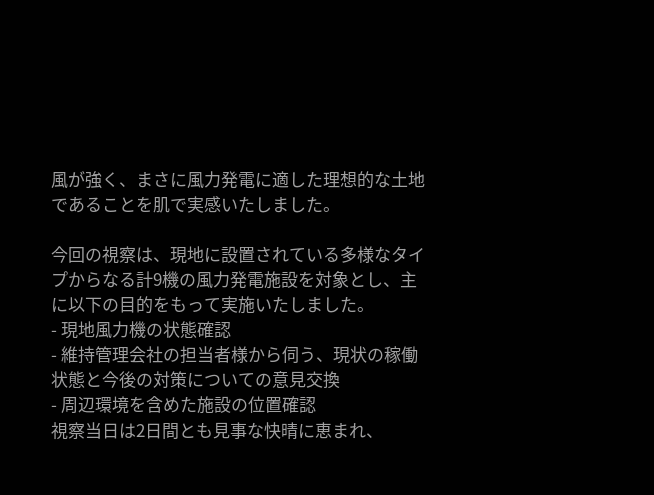風が強く、まさに風力発電に適した理想的な土地であることを肌で実感いたしました。

今回の視察は、現地に設置されている多様なタイプからなる計9機の風力発電施設を対象とし、主に以下の目的をもって実施いたしました。
- 現地風力機の状態確認
- 維持管理会社の担当者様から伺う、現状の稼働状態と今後の対策についての意見交換
- 周辺環境を含めた施設の位置確認
視察当日は2日間とも見事な快晴に恵まれ、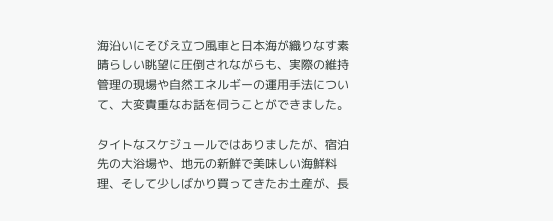海沿いにそびえ立つ風車と日本海が織りなす素晴らしい眺望に圧倒されながらも、実際の維持管理の現場や自然エネルギーの運用手法について、大変貴重なお話を伺うことができました。

タイトなスケジュールではありましたが、宿泊先の大浴場や、地元の新鮮で美味しい海鮮料理、そして少しばかり買ってきたお土産が、長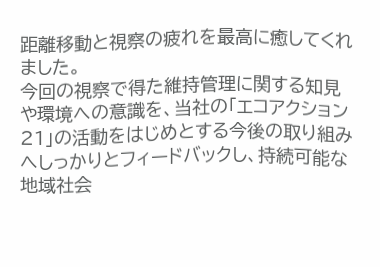距離移動と視察の疲れを最高に癒してくれました。
今回の視察で得た維持管理に関する知見や環境への意識を、当社の「エコアクション21」の活動をはじめとする今後の取り組みへしっかりとフィードバックし、持続可能な地域社会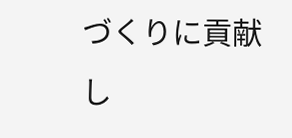づくりに貢献し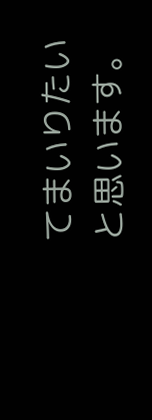てまいりたいと思います。